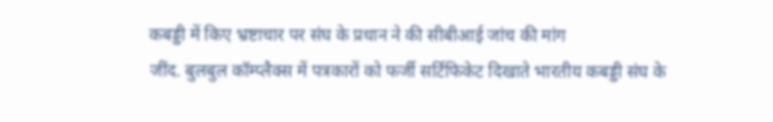कबड्डी में किए भ्रष्टाचार पर संघ के प्रधान ने की सीबीआई जांच की मांग
जींद. बुलबुल कॉम्प्लैक्स में पत्रकारों को फर्जी सर्टिफिकेट दिखाते भारतीय कबड्डी संघ के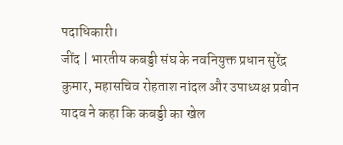पदाधिकारी।
जींद | भारतीय कबड्डी संघ के नवनियुक्त प्रधान सुरेंद्र कुमार, महासचिव रोहताश नांदल और उपाध्यक्ष प्रवीन यादव ने कहा कि कबड्डी का खेल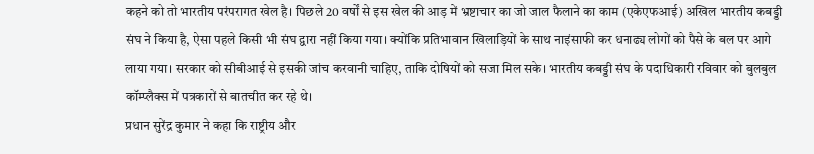कहने को तो भारतीय परंपरागत खेल है। पिछले 20 वर्षों से इस खेल की आड़ में भ्रष्टाचार का जो जाल फैलाने का काम (एकेएफआई) अखिल भारतीय कबड्डी संघ ने किया है, ऐसा पहले किसी भी संघ द्वारा नहीं किया गया। क्योंकि प्रतिभावान खिलाड़ियों के साथ नाइंसाफी कर धनाढ्य लोगों को पैसे के बल पर आगे लाया गया। सरकार को सीबीआई से इसकी जांच करवानी चाहिए, ताकि दोषियों को सजा मिल सके। भारतीय कबड्डी संघ के पदाधिकारी रविवार को बुलबुल कॉम्प्लैक्स में पत्रकारों से बातचीत कर रहे थे।
प्रधान सुरेंद्र कुमार ने कहा कि राष्ट्रीय और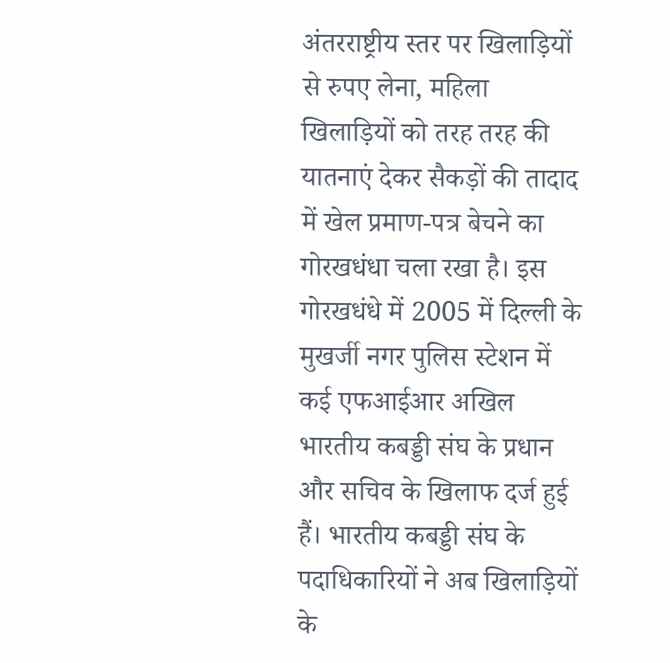अंतरराष्ट्रीय स्तर पर खिलाड़ियों से रुपए लेना, महिला खिलाड़ियों को तरह तरह की यातनाएं देकर सैकड़ों की तादाद में खेल प्रमाण-पत्र बेचने का गोरखधंधा चला रखा है। इस गोरखधंधे में 2005 में दिल्ली के मुखर्जी नगर पुलिस स्टेशन में कई एफआईआर अखिल भारतीय कबड्डी संघ के प्रधान और सचिव के खिलाफ दर्ज हुई हैं। भारतीय कबड्डी संघ के पदाधिकारियों ने अब खिलाड़ियों के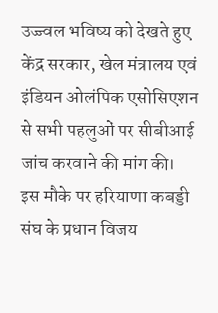उज्ज्वल भविष्य को देखते हुए केंद्र सरकार, खेल मंत्रालय एवं इंडियन ओलंपिक एसोसिएशन से सभी पहलुओं पर सीबीआई जांच करवाने की मांग की। इस मौके पर हरियाणा कबड्डी संघ के प्रधान विजय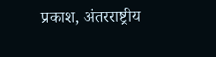प्रकाश, अंतरराष्ट्रीय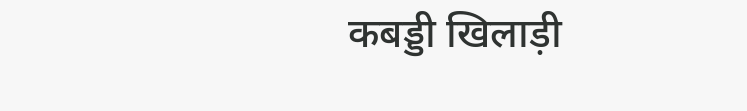कबड्डी खिलाड़ी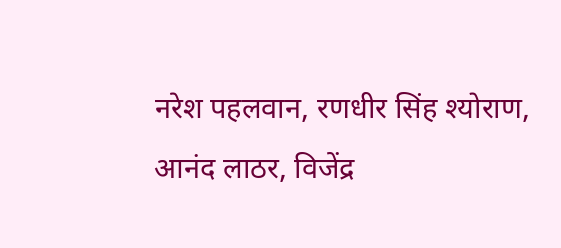नरेश पहलवान, रणधीर सिंह श्योराण, आनंद लाठर, विजेंद्र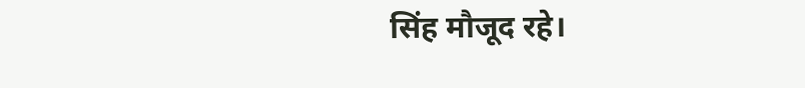सिंह मौजूद रहे।